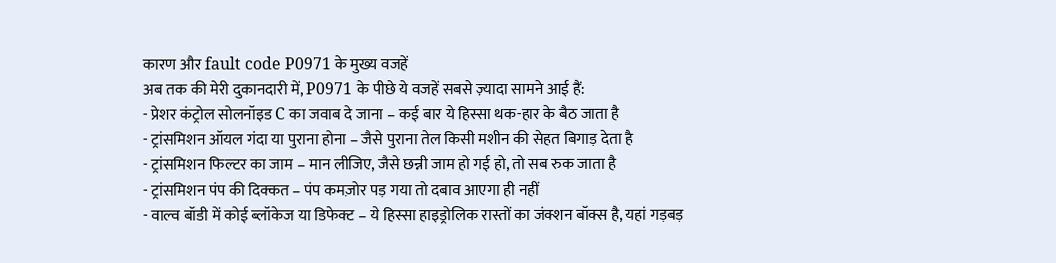कारण और fault code P0971 के मुख्य वजहें
अब तक की मेरी दुकानदारी में, P0971 के पीछे ये वजहें सबसे ज़्यादा सामने आई हैं:
- प्रेशर कंट्रोल सोलनॉइड C का जवाब दे जाना – कई बार ये हिस्सा थक-हार के बैठ जाता है
- ट्रांसमिशन ऑयल गंदा या पुराना होना – जैसे पुराना तेल किसी मशीन की सेहत बिगाड़ देता है
- ट्रांसमिशन फिल्टर का जाम – मान लीजिए, जैसे छन्नी जाम हो गई हो, तो सब रुक जाता है
- ट्रांसमिशन पंप की दिक्कत – पंप कमज़ोर पड़ गया तो दबाव आएगा ही नहीं
- वाल्व बॉडी में कोई ब्लॉकेज या डिफेक्ट – ये हिस्सा हाइड्रोलिक रास्तों का जंक्शन बॉक्स है, यहां गड़बड़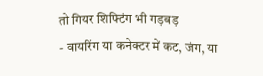तो गियर शिफ्टिंग भी गड़बड़
- वायरिंग या कनेक्टर में कट, जंग, या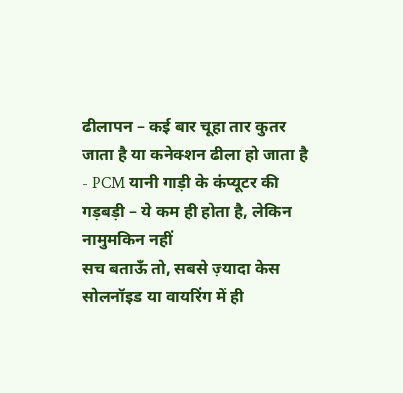ढीलापन – कई बार चूहा तार कुतर जाता है या कनेक्शन ढीला हो जाता है
- PCM यानी गाड़ी के कंप्यूटर की गड़बड़ी – ये कम ही होता है, लेकिन नामुमकिन नहीं
सच बताऊँ तो, सबसे ज़्यादा केस सोलनॉइड या वायरिंग में ही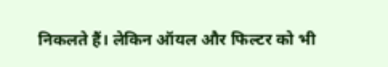निकलते हैं। लेकिन ऑयल और फिल्टर को भी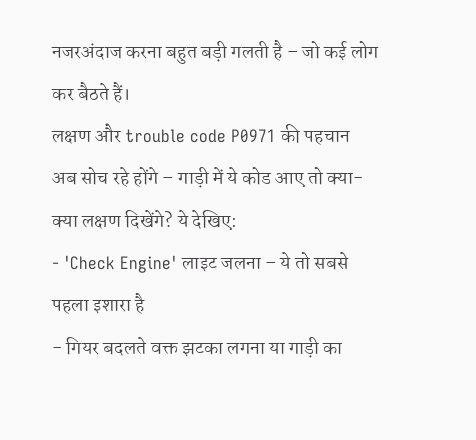नजरअंदाज करना बहुत बड़ी गलती है – जो कई लोग कर बैठते हैं।
लक्षण और trouble code P0971 की पहचान
अब सोच रहे होंगे – गाड़ी में ये कोड आए तो क्या-क्या लक्षण दिखेंगे? ये देखिए:
- 'Check Engine' लाइट जलना – ये तो सबसे पहला इशारा है
- गियर बदलते वक्त झटका लगना या गाड़ी का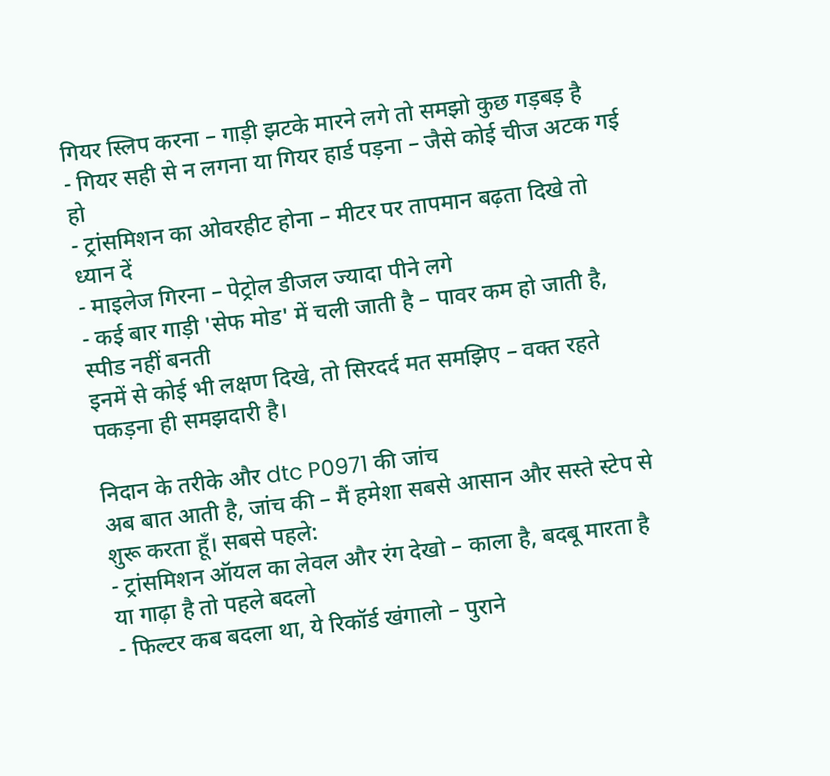गियर स्लिप करना – गाड़ी झटके मारने लगे तो समझो कुछ गड़बड़ है
- गियर सही से न लगना या गियर हार्ड पड़ना – जैसे कोई चीज अटक गई हो
- ट्रांसमिशन का ओवरहीट होना – मीटर पर तापमान बढ़ता दिखे तो ध्यान दें
- माइलेज गिरना – पेट्रोल डीजल ज्यादा पीने लगे
- कई बार गाड़ी 'सेफ मोड' में चली जाती है – पावर कम हो जाती है, स्पीड नहीं बनती
इनमें से कोई भी लक्षण दिखे, तो सिरदर्द मत समझिए – वक्त रहते पकड़ना ही समझदारी है।

निदान के तरीके और dtc P0971 की जांच
अब बात आती है, जांच की – मैं हमेशा सबसे आसान और सस्ते स्टेप से शुरू करता हूँ। सबसे पहले:
- ट्रांसमिशन ऑयल का लेवल और रंग देखो – काला है, बदबू मारता है या गाढ़ा है तो पहले बदलो
- फिल्टर कब बदला था, ये रिकॉर्ड खंगालो – पुराने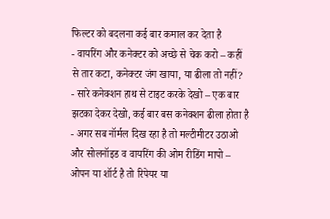फिल्टर को बदलना कई बार कमाल कर देता है
- वायरिंग और कनेक्टर को अच्छे से चेक करो – कहीं से तार कटा, कनेक्टर जंग खाया, या ढीला तो नहीं?
- सारे कनेक्शन हाथ से टाइट करके देखो – एक बार झटका देकर देखो, कई बार बस कनेक्शन ढीला होता है
- अगर सब नॉर्मल दिख रहा है तो मल्टीमीटर उठाओ और सोलनॉइड व वायरिंग की ओम रीडिंग मापो – ओपन या शॉर्ट है तो रिपेयर या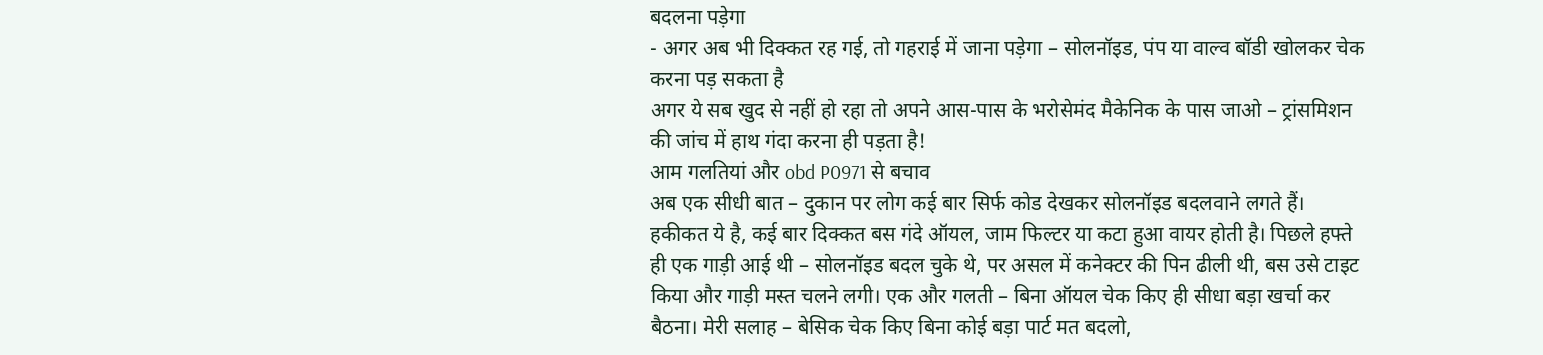बदलना पड़ेगा
- अगर अब भी दिक्कत रह गई, तो गहराई में जाना पड़ेगा – सोलनॉइड, पंप या वाल्व बॉडी खोलकर चेक करना पड़ सकता है
अगर ये सब खुद से नहीं हो रहा तो अपने आस-पास के भरोसेमंद मैकेनिक के पास जाओ – ट्रांसमिशन की जांच में हाथ गंदा करना ही पड़ता है!
आम गलतियां और obd P0971 से बचाव
अब एक सीधी बात – दुकान पर लोग कई बार सिर्फ कोड देखकर सोलनॉइड बदलवाने लगते हैं। हकीकत ये है, कई बार दिक्कत बस गंदे ऑयल, जाम फिल्टर या कटा हुआ वायर होती है। पिछले हफ्ते ही एक गाड़ी आई थी – सोलनॉइड बदल चुके थे, पर असल में कनेक्टर की पिन ढीली थी, बस उसे टाइट किया और गाड़ी मस्त चलने लगी। एक और गलती – बिना ऑयल चेक किए ही सीधा बड़ा खर्चा कर बैठना। मेरी सलाह – बेसिक चेक किए बिना कोई बड़ा पार्ट मत बदलो,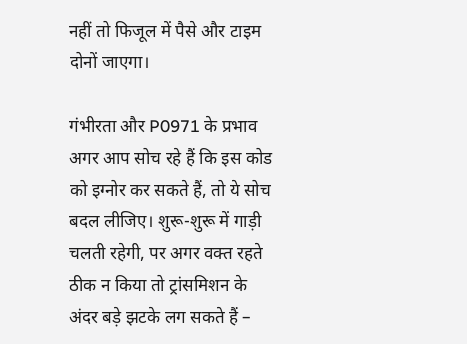नहीं तो फिजूल में पैसे और टाइम दोनों जाएगा।

गंभीरता और P0971 के प्रभाव
अगर आप सोच रहे हैं कि इस कोड को इग्नोर कर सकते हैं, तो ये सोच बदल लीजिए। शुरू-शुरू में गाड़ी चलती रहेगी, पर अगर वक्त रहते ठीक न किया तो ट्रांसमिशन के अंदर बड़े झटके लग सकते हैं –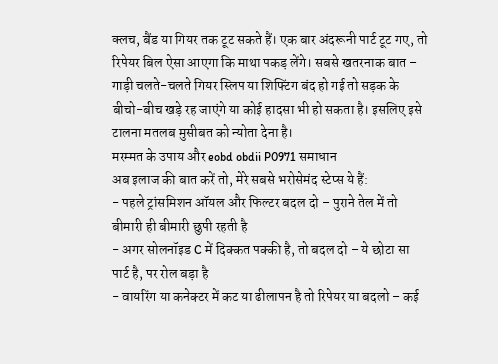क्लच, बैंड या गियर तक टूट सकते हैं। एक बार अंदरूनी पार्ट टूट गए, तो रिपेयर बिल ऐसा आएगा कि माथा पकड़ लेंगे। सबसे खतरनाक बात – गाड़ी चलते-चलते गियर स्लिप या शिफ्टिंग बंद हो गई तो सड़क के बीचो-बीच खड़े रह जाएंगे या कोई हादसा भी हो सकता है। इसलिए इसे टालना मतलब मुसीबत को न्योता देना है।
मरम्मत के उपाय और eobd obdii P0971 समाधान
अब इलाज की बात करें तो, मेरे सबसे भरोसेमंद स्टेप्स ये हैं:
- पहले ट्रांसमिशन ऑयल और फिल्टर बदल दो – पुराने तेल में तो बीमारी ही बीमारी छुपी रहती है
- अगर सोलनॉइड C में दिक्कत पक्की है, तो बदल दो – ये छोटा सा पार्ट है, पर रोल बड़ा है
- वायरिंग या कनेक्टर में कट या ढीलापन है तो रिपेयर या बदलो – कई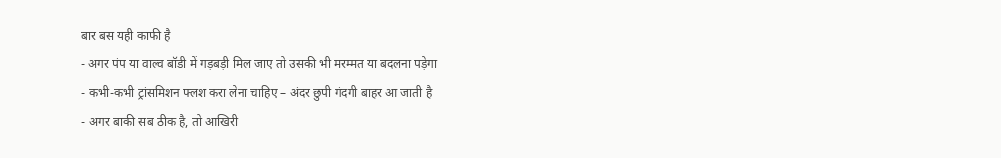बार बस यही काफी है
- अगर पंप या वाल्व बॉडी में गड़बड़ी मिल जाए तो उसकी भी मरम्मत या बदलना पड़ेगा
- कभी-कभी ट्रांसमिशन फ्लश करा लेना चाहिए – अंदर छुपी गंदगी बाहर आ जाती है
- अगर बाकी सब ठीक है, तो आखिरी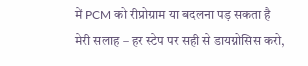में PCM को रीप्रोग्राम या बदलना पड़ सकता है
मेरी सलाह – हर स्टेप पर सही से डायग्नोसिस करो,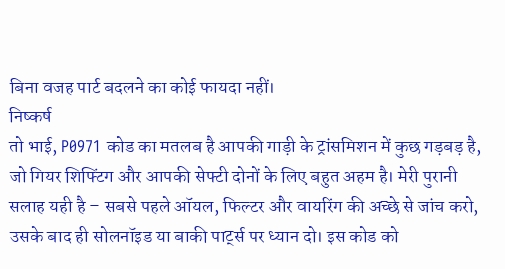बिना वजह पार्ट बदलने का कोई फायदा नहीं।
निष्कर्ष
तो भाई, P0971 कोड का मतलब है आपकी गाड़ी के ट्रांसमिशन में कुछ गड़बड़ है, जो गियर शिफ्टिंग और आपकी सेफ्टी दोनों के लिए बहुत अहम है। मेरी पुरानी सलाह यही है – सबसे पहले ऑयल, फिल्टर और वायरिंग की अच्छे से जांच करो, उसके बाद ही सोलनॉइड या बाकी पार्ट्स पर ध्यान दो। इस कोड को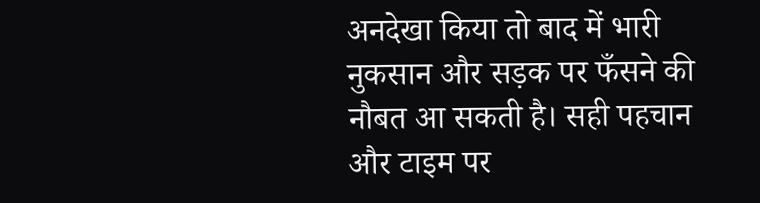अनदेखा किया तो बाद में भारी नुकसान और सड़क पर फँसने की नौबत आ सकती है। सही पहचान और टाइम पर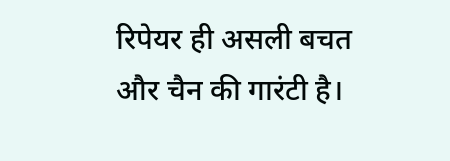रिपेयर ही असली बचत और चैन की गारंटी है।